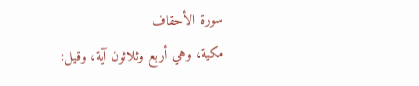سورة الأحقاف
مكية، وهي أربع وثلاثون آية، وقيل: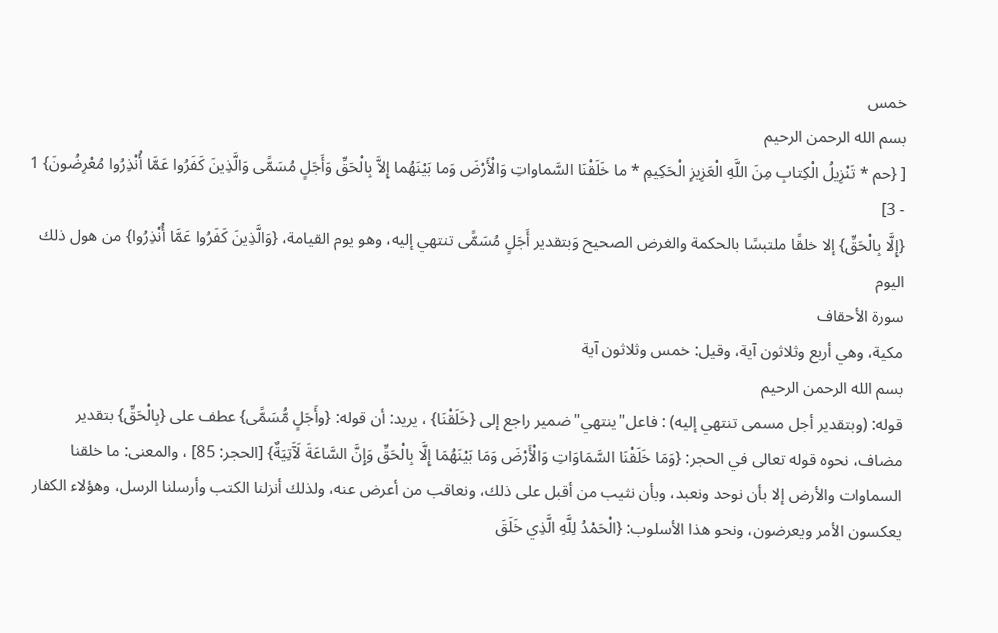خمس
بسم الله الرحمن الرحيم
[ {حم * تَنْزِيلُ الْكِتابِ مِنَ اللَّهِ الْعَزِيزِ الْحَكِيمِ * ما خَلَقْنَا السَّماواتِ وَالْأَرْضَ وَما بَيْنَهُما إِلاَّ بِالْحَقِّ وَأَجَلٍ مُسَمًّى وَالَّذِينَ كَفَرُوا عَمَّا أُنْذِرُوا مُعْرِضُونَ} 1 - 3]
{إِلَّا بِالْحَقِّ} إلا خلقًا ملتبسًا بالحكمة والغرض الصحيح وَبتقدير أَجَلٍ مُسَمًّى تنتهي إليه، وهو يوم القيامة، {وَالَّذِينَ كَفَرُوا عَمَّا أُنْذِرُوا} من هول ذلك اليوم
سورة الأحقاف
مكية، وهي أربع وثلاثون آية، وقيل: خمس وثلاثون آية
بسم الله الرحمن الرحيم
قوله: (وبتقدير أجل مسمى تنتهي إليه) : فاعل"ينتهي"ضمير راجع إلى {خَلَقْنَا} ، يريد: أن قوله: {وأَجَلٍ مُّسَمًّى} عطف على {بِالْحَقِّ} بتقدير مضاف، نحوه قوله تعالى في الحجر: {وَمَا خَلَقْنَا السَّمَاوَاتِ وَالْأَرْضَ وَمَا بَيْنَهُمَا إِلَّا بِالْحَقِّ وَإِنَّ السَّاعَةَ لَآَتِيَةٌ} [الحجر: 85] ، والمعنى: ما خلقنا السماوات والأرض إلا بأن نوحد ونعبد، وبأن نثيب من أقبل على ذلك، ونعاقب من أعرض عنه، ولذلك أنزلنا الكتب وأرسلنا الرسل، وهؤلاء الكفار يعكسون الأمر ويعرضون، ونحو هذا الأسلوب: {الْحَمْدُ لِلَّهِ الَّذِي خَلَقَ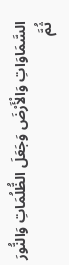السَّمَاوَاتِ وَالْأَرْضَ وَجَعَلَ الظُّلُمَاتِ وَالنُّورَ ثُمَّ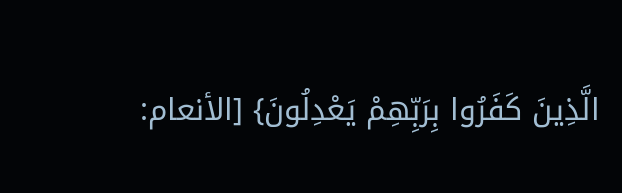الَّذِينَ كَفَرُوا بِرَبِّهِمْ يَعْدِلُونَ} [الأنعام: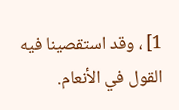1] ، وقد استقصينا فيه القول في الأنعام.